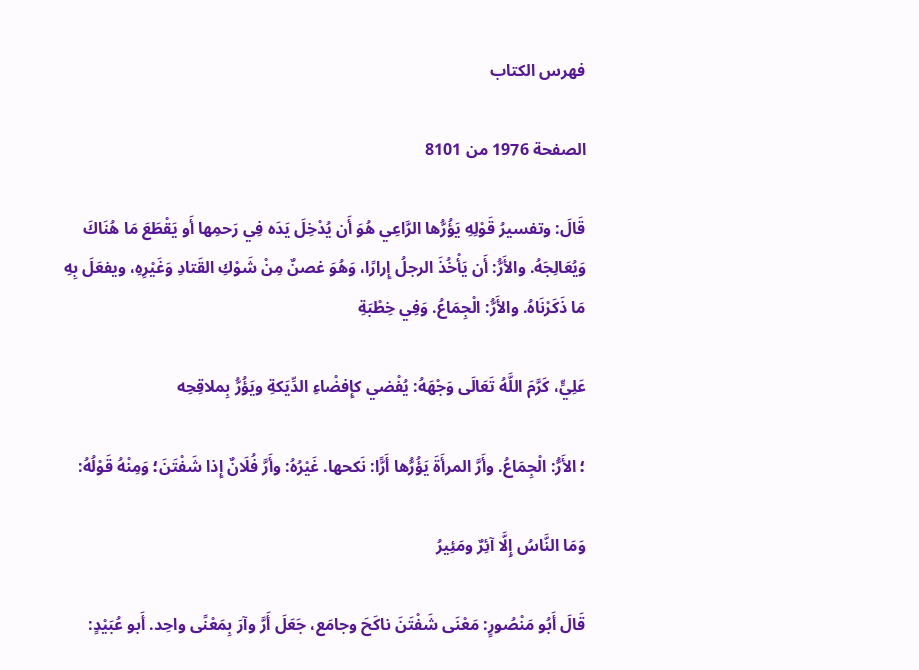فهرس الكتاب

الصفحة 1976 من 8101

قَالَ: وتفسيرُ قَوْلِهِ يَؤُرُّها الرَّاعِي هُوَ أَن يُدْخِلَ يَدَه فِي رَحمِها أَو يَقْطَعَ مَا هُنَاكَ وَيُعَالِجَهُ. والأَرُّ: أَن يَأْخُذَ الرجلُ إِرارًا، وَهُوَ غصنٌ مِنْ شَوْكِ القَتادِ وَغَيْرِهِ، ويفعَلَ بِهِ مَا ذَكَرْنَاهُ. والأَرُّ: الْجِمَاعُ. وَفِي خِطْبَةِ

عَلِيٍّ، كَرَّمَ اللَّهُ تَعَالَى وَجْهَهُ: يُفْضي كإِفضْاءِ الدِّيَكةِ ويَؤُرُّ بِملاقِحِه

؛ الأَرُّ: الْجِمَاعُ. وأَرَّ المرأَةَ يَؤُرُّها أَرًّا: نَكحها. غَيْرُهُ: وأَرَّ فُلَانٌ إِذا شَفْتَنَ؛ وَمِنْهُ قَوْلُهُ:

وَمَا النَّاسُ إِلَّا آئِرٌ ومَئِيرُ

قَالَ أَبُو مَنْصُورٍ: مَعْنَى شَفْتَنَ ناكَحَ وجامَع، جَعَلَ أَرَّ وآرَ بِمَعْنًى واحِد. أَبو عُبَيْدٍ: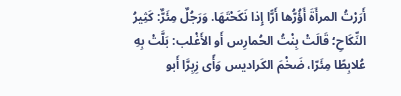أَرَرْتُ المرأَةَ أَؤُرُّها أَرًّا إِذا نَكَحْتَهَا. وَرَجُلٌ مِئَرٌّ: كَثِيرُ النِّكَاحِ؛ قَالَتْ بِنْتُ الحُمارِس أَو الأَغْلب: بَلَّتْ بِهِ عُلابِطًا مِئَرّا، ضَخْمَ الكَراديس وَأًى زِبِرَّا أَبو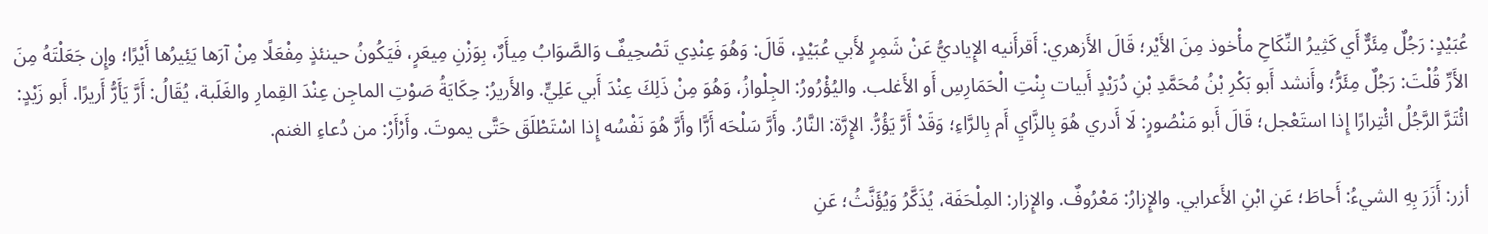عُبَيْدٍ: رَجُلٌ مِئَرٌّ أَي كَثِيرُ النِّكَاحِ مأْخوذ مِنَ الأَيْر؛ قَالَ الأَزهري: أَقرأَنيه الإِياديُّ عَنْ شَمِرٍ لأَبي عُبَيْدٍ، قَالَ: وَهُوَ عِنْدِي تَصْحِيفٌ وَالصَّوَابُ مِيأَرٌ، بِوَزْنِ مِيعَرٍ، فَيَكُونُ حينئذٍ مِفْعَلًا مِنْ آرَها يَئِيرُها أَيْرًا؛ وإِن جَعَلْتَهُ مِنَ الأَرِّ قُلْتَ: رَجُلٌ مِئَرُّ؛ وأَنشد أَبو بَكْرِ بْنُ مُحَمَّدِ بْنِ دُرَيْدٍ أَبيات بِنْتِ الْحَمَارِسِ أَو الأَغلب. واليُؤْرُورُ: الجِلْوازُ، وَهُوَ مِنْ ذَلِكَ عِنْدَ أَبي عَلِيٍّ. والأَريرُ: حِكَايَةُ صَوْتِ الماجِن عِنْدَ القِمارِ والغَلَبة، يُقَالُ: أَرَّ يَأَرُّ أَريرًا. أَبو زَيْدٍ: ائْتَرَّ الرَّجُلُ ائْتِرارًا إِذا استَعْجل؛ قَالَ أَبو مَنْصُورٍ: لَا أَدري هُوَ بِالزَّايِ أَم بِالرَّاءِ؛ وَقَدْ أَرَّ يَؤُرُّ. الإِرَّة: النَّارُ. وأَرَّ سَلْحَه أَرًّا وأَرَّ هُوَ نَفْسُه إِذا اسْتَطْلَقَ حَتَّى يموتَ. وأَرْأَرْ: من دُعاءِ الغنم.

أزر: أَزَرَ بِهِ الشيءُ: أَحاطَ؛ عَنِ ابْنِ الأَعرابي. والإِزارُ: مَعْرُوفٌ. والإِزار: المِلْحَفَة، يُذَكَّرُ وَيُؤَنَّثُ؛ عَنِ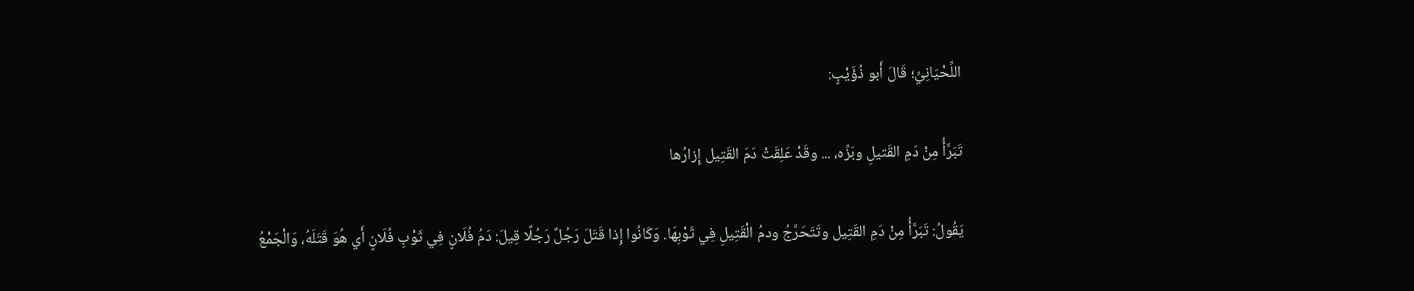اللِّحْيَانِيِّ؛ قَالَ أَبو ذُؤَيْبٍ:

تَبَرَّأُ مِنْ دَمِ القَتيلِ وبَزِّه، ... وقَدْ عَلِقَتْ دَمَ القَتِيل إِزارُها

يَقُولُ: تَبَرَّأُ مِنْ دَمِ القَتِيل وتَتَحَرَّجُ ودمُ الْقَتِيلِ فِي ثَوْبِهَا. وَكَانُوا إِذا قَتَلَ رَجُلٌ رَجُلًا قِيلَ: دَمُ فُلَانٍ فِي ثَوْبِ فُلَانٍ أَي هُوَ قَتَلَهُ، وَالْجَمْعُ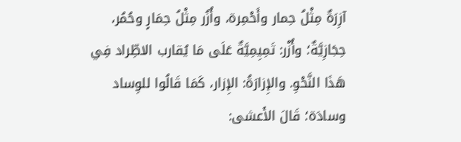آزِرَةٌ مِثْلُ حِمار وأَحْمِرة، وأُزُر مِثْلُ حِمَارٍ وحُمُر، حِجَازِيَّةٌ؛ وأُزْر: تَمِيِمِيَّةٌ عَلَى مَا يُقارب الاطِّراد فِي هَذَا النَّحْوِ. والإِزارَةُ: الإِزار، كَمَا قَالُوا للوِساد وسادَة؛ قَالَ الأَعشى: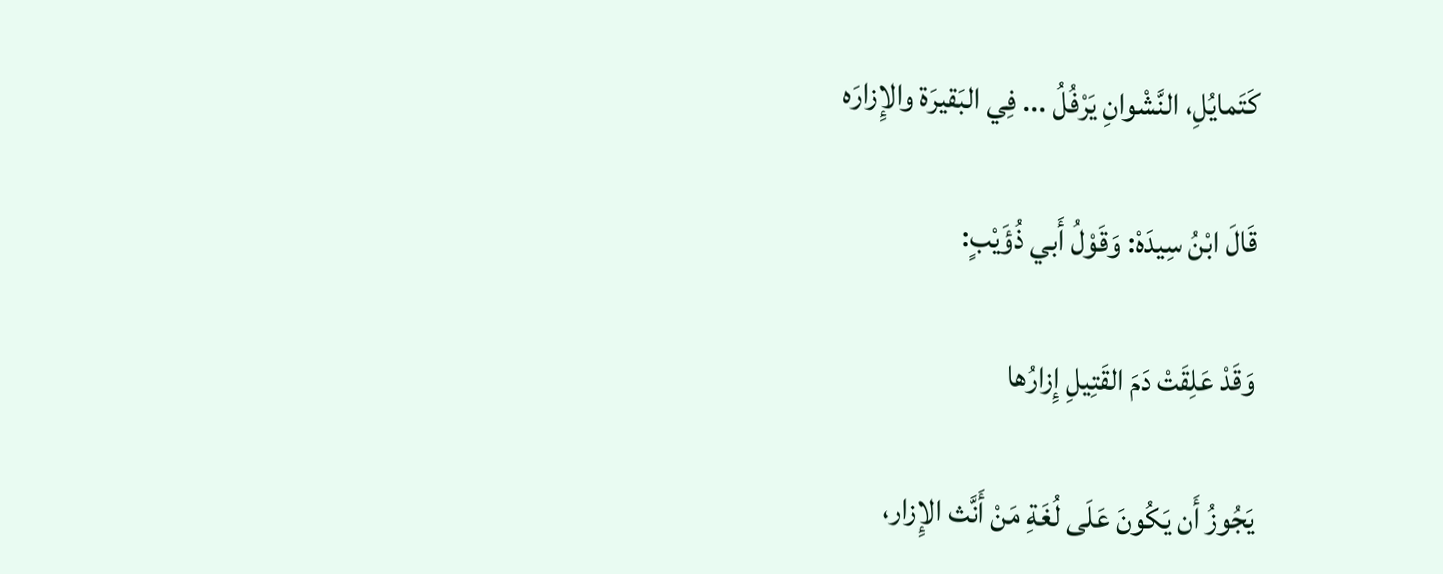كَتَمايُلِ، النَّشْوانِ يَرْفُلُ ... فِي البَقيرَة والإِزارَه

قَالَ ابْنُ سِيدَهْ: وَقَوْلُ أَبي ذُؤَيْبٍ:

وَقَدْ عَلِقَتْ دَمَ القَتِيلِ إِزارُها

يَجُوزُ أَن يَكُونَ عَلَى لُغَةِ مَنْ أَنَّث الإِزار،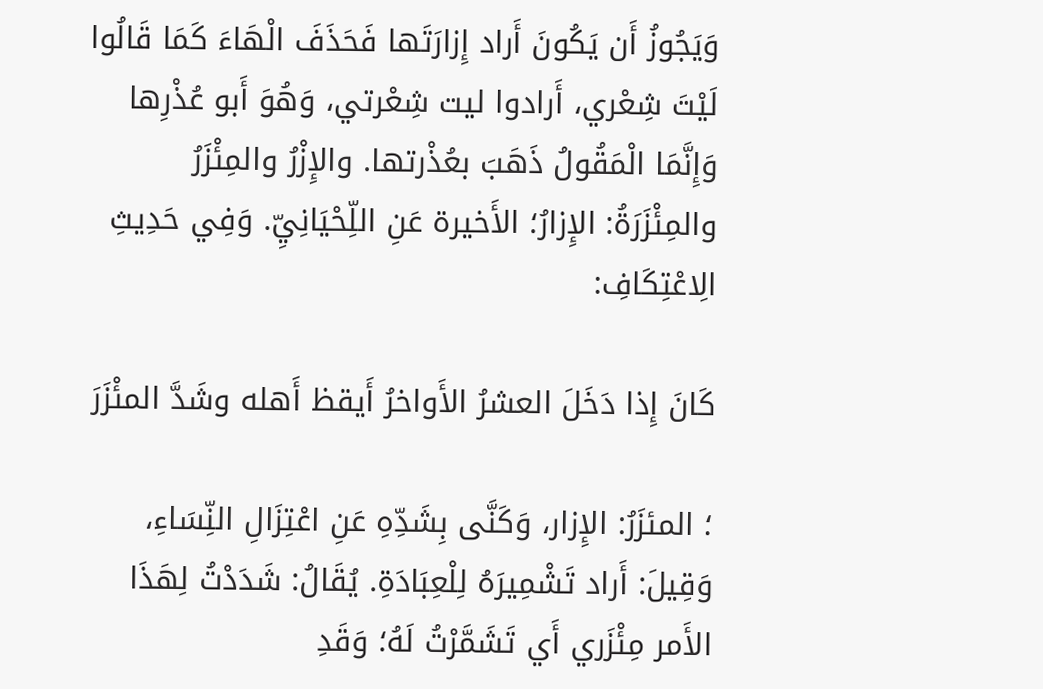وَيَجُوزُ أَن يَكُونَ أَراد إِزارَتَها فَحَذَفَ الْهَاءَ كَمَا قَالُوا لَيْتَ شِعْري، أَرادوا ليت شِعْرتي، وَهُوَ أَبو عُذْرِها وَإِنَّمَا الْمَقُولُ ذَهَبَ بعُذْرتها. والإِزْرُ والمِئْزَرُ والمِئْزَرَةُ: الإِزارُ؛ الأَخيرة عَنِ اللِّحْيَانِيِّ. وَفِي حَدِيثِ الِاعْتِكَافِ:

كَانَ إِذا دَخَلَ العشرُ الأَواخرُ أَيقظ أَهله وشَدَّ المئْزَرَ

؛ المئزَرُ: الإِزار، وَكَنَّى بِشَدِّهِ عَنِ اعْتِزَالِ النِّسَاءِ، وَقِيلَ: أَراد تَشْمِيرَهُ لِلْعِبَادَةِ. يُقَالُ: شَدَدْتُ لِهَذَا الأَمر مِئْزَري أَي تَشَمَّرْتُ لَهُ؛ وَقَدِ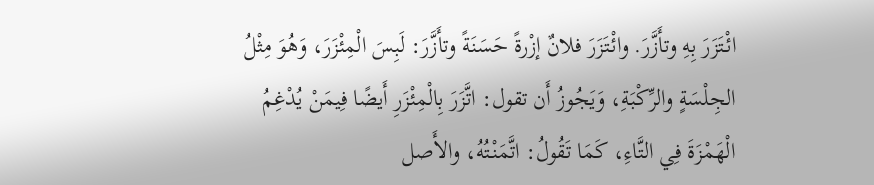ائْتَزَرَ بِهِ وتأَزَّرَ. وائْتَزَرَ فلانٌ إزْرةً حَسَنَةً وتأَزَّرَ: لَبِسَ الْمِئْزَرَ، وَهُوَ مِثْلُ الجِلْسَةٍ والرِّكْبَةِ، وَيَجُوزُ أَن تقول: اتَّزَرَ بِالْمِئْزَرِ أَيضًا فِيمَنْ يُدْغِمُ الْهَمْزَةَ فِي التَّاءِ، كَمَا تَقُولُ: اتَّمَنْتُهُ، والأَصل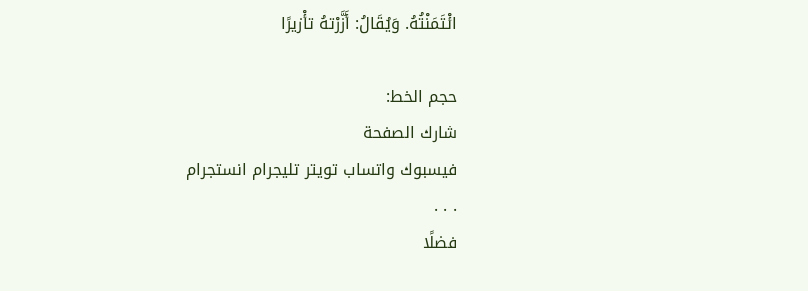ائْتَمَنْتُهُ. وَيُقَالُ: أَزَّرْتهُ تأْزيرًا

حجم الخط:
شارك الصفحة
فيسبوك واتساب تويتر تليجرام انستجرام
. . .
فضلًا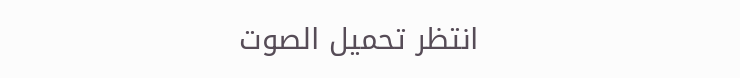انتظر تحميل الصوت